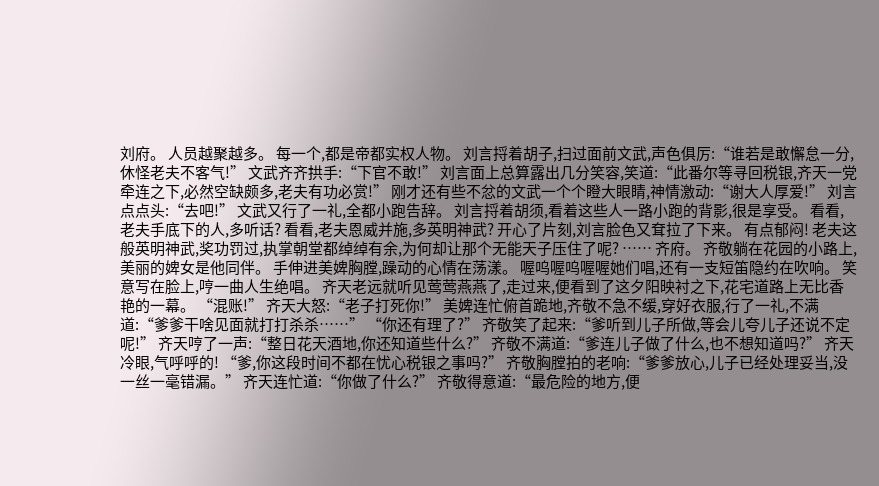刘府。 人员越聚越多。 每一个,都是帝都实权人物。 刘言捋着胡子,扫过面前文武,声色俱厉:“谁若是敢懈怠一分,休怪老夫不客气!” 文武齐齐拱手:“下官不敢!” 刘言面上总算露出几分笑容,笑道:“此番尔等寻回税银,齐天一党牵连之下,必然空缺颇多,老夫有功必赏!” 刚才还有些不忿的文武一个个瞪大眼睛,神情激动:“谢大人厚爱!” 刘言点点头:“去吧!” 文武又行了一礼,全都小跑告辞。 刘言捋着胡须,看着这些人一路小跑的背影,很是享受。 看看,老夫手底下的人,多听话? 看看,老夫恩威并施,多英明神武? 开心了片刻,刘言脸色又耷拉了下来。 有点郁闷! 老夫这般英明神武,奖功罚过,执掌朝堂都绰绰有余,为何却让那个无能天子压住了呢? …… 齐府。 齐敬躺在花园的小路上,美丽的婢女是他同伴。 手伸进美婢胸膛,躁动的心情在荡漾。 喔呜喔呜喔喔她们唱,还有一支短笛隐约在吹响。 笑意写在脸上,哼一曲人生绝唱。 齐天老远就听见莺莺燕燕了,走过来,便看到了这夕阳映衬之下,花宅道路上无比香艳的一幕。 “混账!” 齐天大怒:“老子打死你!” 美婢连忙俯首跪地,齐敬不急不缓,穿好衣服,行了一礼,不满道:“爹爹干啥见面就打打杀杀……” “你还有理了?” 齐敬笑了起来:“爹听到儿子所做,等会儿夸儿子还说不定呢!” 齐天哼了一声:“整日花天酒地,你还知道些什么?” 齐敬不满道:“爹连儿子做了什么,也不想知道吗?” 齐天冷眼,气呼呼的! “爹,你这段时间不都在忧心税银之事吗?” 齐敬胸膛拍的老响:“爹爹放心,儿子已经处理妥当,没一丝一毫错漏。” 齐天连忙道:“你做了什么?” 齐敬得意道:“最危险的地方,便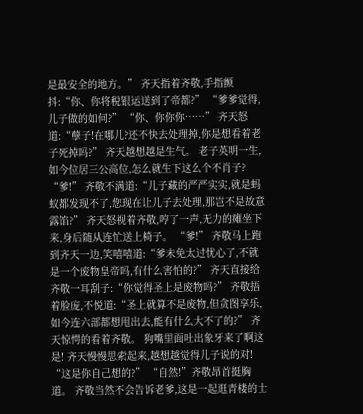是最安全的地方。” 齐天指着齐敬,手指颤抖:“你、你将税银运送到了帝都?” “爹爹觉得,儿子做的如何?” “你、你你你……” 齐天怒道:“孽子!在哪儿?还不快去处理掉,你是想看着老子死掉吗?” 齐天越想越是生气。 老子英明一生,如今位居三公高位,怎么就生下这么个不肖子? “爹!” 齐敬不满道:“儿子藏的严严实实,就是蚂蚁都发现不了,您现在让儿子去处理,那岂不是故意露馅?” 齐天怒视着齐敬,哼了一声,无力的瘫坐下来,身后随从连忙送上椅子。 “爹!” 齐敬马上跑到齐天一边,笑嘻嘻道:“爹未免太过忧心了,不就是一个废物皇帝吗,有什么害怕的?” 齐天直接给齐敬一耳刮子:“你觉得圣上是废物吗?” 齐敬捂着脸庞,不悦道:“圣上就算不是废物,但贪图享乐,如今连六部都想甩出去,能有什么大不了的?” 齐天惊愕的看着齐敬。 狗嘴里面吐出象牙来了啊这是! 齐天慢慢思索起来,越想越觉得儿子说的对! “这是你自己想的?” “自然!”齐敬昂首挺胸道。 齐敬当然不会告诉老爹,这是一起逛青楼的士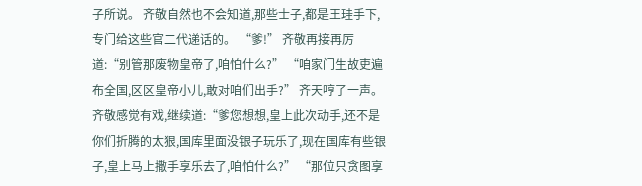子所说。 齐敬自然也不会知道,那些士子,都是王珪手下,专门给这些官二代递话的。 “爹!” 齐敬再接再厉道:“别管那废物皇帝了,咱怕什么?” “咱家门生故吏遍布全国,区区皇帝小儿,敢对咱们出手?” 齐天哼了一声。 齐敬感觉有戏,继续道:“爹您想想,皇上此次动手,还不是你们折腾的太狠,国库里面没银子玩乐了,现在国库有些银子,皇上马上撒手享乐去了,咱怕什么?” “那位只贪图享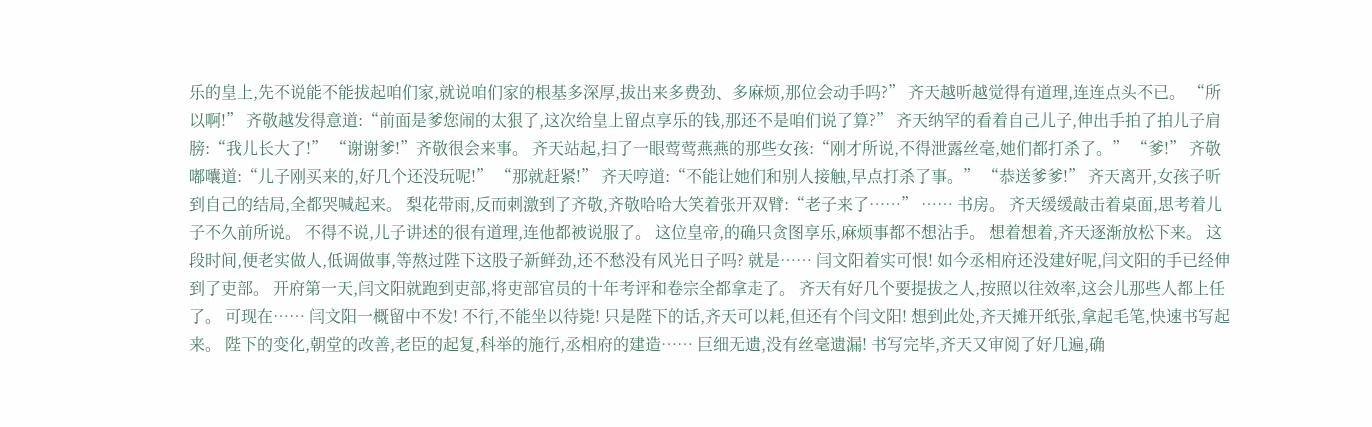乐的皇上,先不说能不能拔起咱们家,就说咱们家的根基多深厚,拔出来多费劲、多麻烦,那位会动手吗?” 齐天越听越觉得有道理,连连点头不已。 “所以啊!” 齐敬越发得意道:“前面是爹您闹的太狠了,这次给皇上留点享乐的钱,那还不是咱们说了算?” 齐天纳罕的看着自己儿子,伸出手拍了拍儿子肩膀:“我儿长大了!” “谢谢爹!”齐敬很会来事。 齐天站起,扫了一眼莺莺燕燕的那些女孩:“刚才所说,不得泄露丝毫,她们都打杀了。” “爹!” 齐敬嘟囔道:“儿子刚买来的,好几个还没玩呢!” “那就赶紧!” 齐天哼道:“不能让她们和别人接触,早点打杀了事。” “恭送爹爹!” 齐天离开,女孩子听到自己的结局,全都哭喊起来。 梨花带雨,反而刺激到了齐敬,齐敬哈哈大笑着张开双臂:“老子来了……” …… 书房。 齐天缓缓敲击着桌面,思考着儿子不久前所说。 不得不说,儿子讲述的很有道理,连他都被说服了。 这位皇帝,的确只贪图享乐,麻烦事都不想沾手。 想着想着,齐天逐渐放松下来。 这段时间,便老实做人,低调做事,等熬过陛下这股子新鲜劲,还不愁没有风光日子吗? 就是…… 闫文阳着实可恨! 如今丞相府还没建好呢,闫文阳的手已经伸到了吏部。 开府第一天,闫文阳就跑到吏部,将吏部官员的十年考评和卷宗全都拿走了。 齐天有好几个要提拔之人,按照以往效率,这会儿那些人都上任了。 可现在…… 闫文阳一概留中不发! 不行,不能坐以待毙! 只是陛下的话,齐天可以耗,但还有个闫文阳! 想到此处,齐天摊开纸张,拿起毛笔,快速书写起来。 陛下的变化,朝堂的改善,老臣的起复,科举的施行,丞相府的建造…… 巨细无遗,没有丝毫遗漏! 书写完毕,齐天又审阅了好几遍,确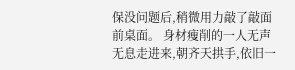保没问题后,稍微用力敲了敲面前桌面。 身材瘦削的一人无声无息走进来,朝齐天拱手,依旧一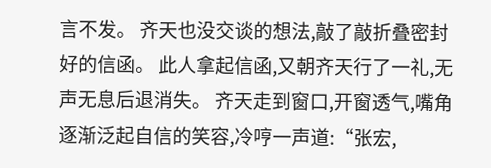言不发。 齐天也没交谈的想法,敲了敲折叠密封好的信函。 此人拿起信函,又朝齐天行了一礼,无声无息后退消失。 齐天走到窗口,开窗透气,嘴角逐渐泛起自信的笑容,冷哼一声道:“张宏,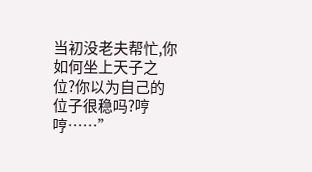当初没老夫帮忙,你如何坐上天子之位?你以为自己的位子很稳吗?哼哼……”